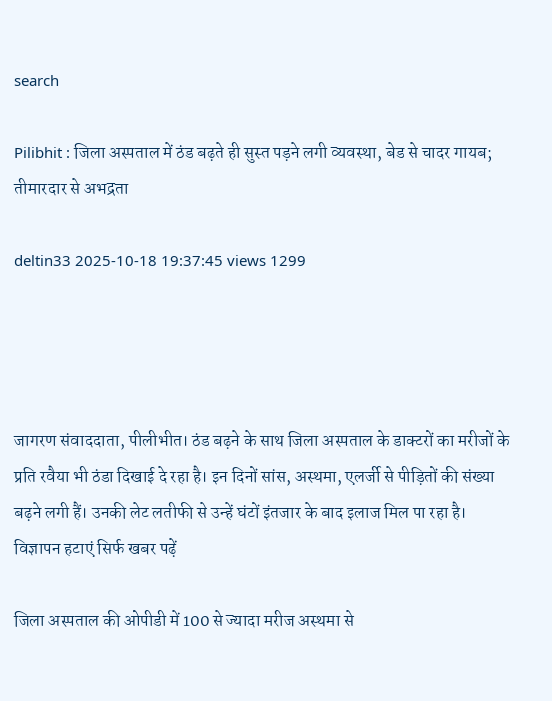search

Pilibhit : जिला अस्पताल में ठंड बढ़ते ही सुस्त पड़ने लगी व्यवस्था, बेड से चादर गायब; तीमारदार से अभद्रता

deltin33 2025-10-18 19:37:45 views 1299




जागरण संवाददाता, पीलीभीत। ठंड बढ़ने के साथ जिला अस्पताल के डाक्टरों का मरीजों के प्रति रवैया भी ठंडा दिखाई दे रहा है। इन दिनों सांस, अस्थमा, एलर्जी से पीड़ितों की संख्या बढ़ने लगी हैं। उनकी लेट लतीफी से उन्हें घंटों इंतजार के बाद इलाज मिल पा रहा है। विज्ञापन हटाएं सिर्फ खबर पढ़ें

जिला अस्पताल की ओपीडी में 100 से ज्यादा मरीज अस्थमा से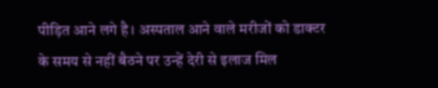पीड़ित आने लगे है। अस्पताल आने वाले मरीजों को डाक्टर के समय से नहीं बैठने पर उन्हें देरी से इलाज मिल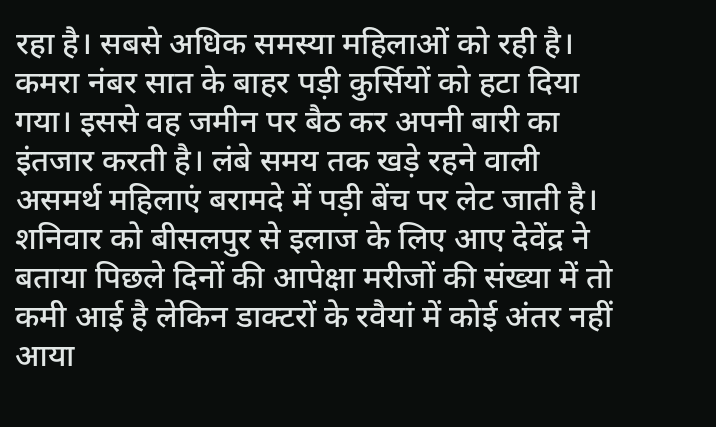रहा है। सबसे अधिक समस्या महिलाओं को रही है। कमरा नंबर सात के बाहर पड़ी कुर्सियों को हटा दिया गया। इससे वह जमीन पर बैठ कर अपनी बारी का इंतजार करती है। लंबे समय तक खड़े रहने वाली असमर्थ महिलाएं बरामदे में पड़ी बेंच पर लेट जाती है। शनिवार को बीसलपुर से इलाज के लिए आए देवेंद्र ने बताया पिछले दिनों की आपेक्षा मरीजों की संख्या में तो कमी आई है लेकिन डाक्टरों के रवैयां में कोई अंतर नहीं आया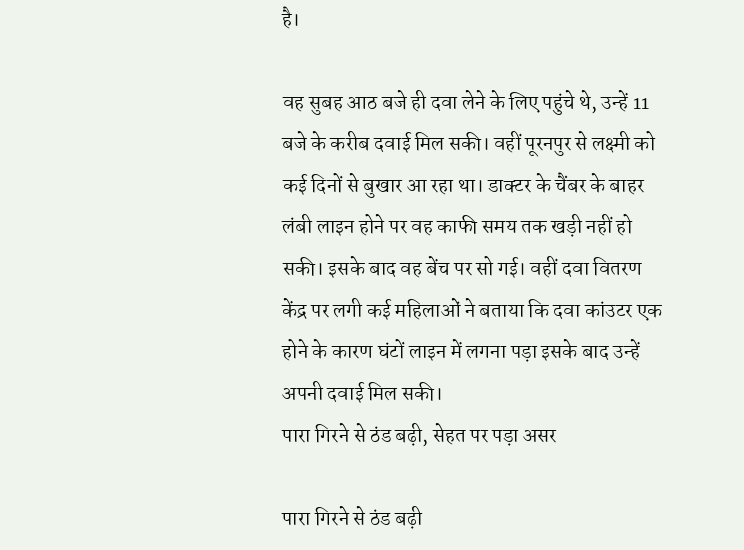है।

वह सुबह आठ बजे ही दवा लेने के लिए पहुंचे थे, उन्हें 11 बजे के करीब दवाई मिल सकी। वहीं पूरनपुर से लक्ष्मी को कई दिनों से बुखार आ रहा था। डाक्टर के चैंबर के बाहर लंबी लाइन होने पर वह काफी समय तक खड़ी नहीं हो सकी। इसके बाद वह बेंच पर सो गई। वहीं दवा वितरण केंद्र पर लगी कई महिलाओं ने बताया कि दवा कांउटर एक होने के कारण घंटों लाइन में लगना पड़ा इसके बाद उन्हें अपनी दवाई मिल सकी।
पारा गिरने से ठंड बढ़ी, सेहत पर पड़ा असर

पारा गिरने से ठंड बढ़ी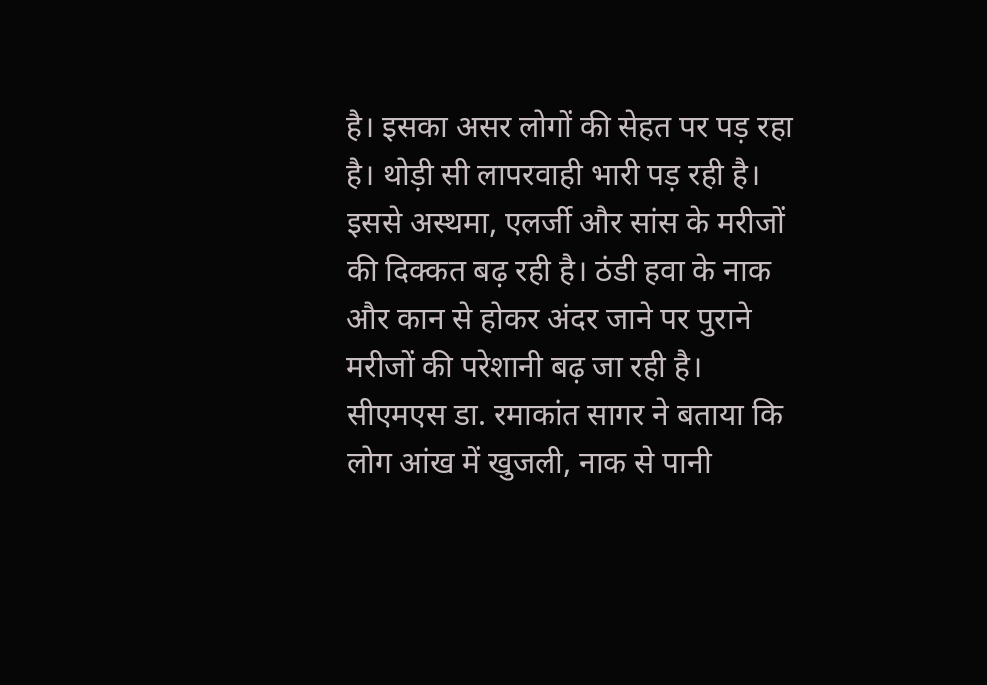है। इसका असर लोगों की सेहत पर पड़ रहा है। थोड़ी सी लापरवाही भारी पड़ रही है। इससे अस्थमा, एलर्जी और सांस के मरीजों की दिक्कत बढ़ रही है। ठंडी हवा के नाक और कान से होकर अंदर जाने पर पुराने मरीजों की परेशानी बढ़ जा रही है। सीएमएस डा. रमाकांत सागर ने बताया कि लोग आंख में खुजली, नाक से पानी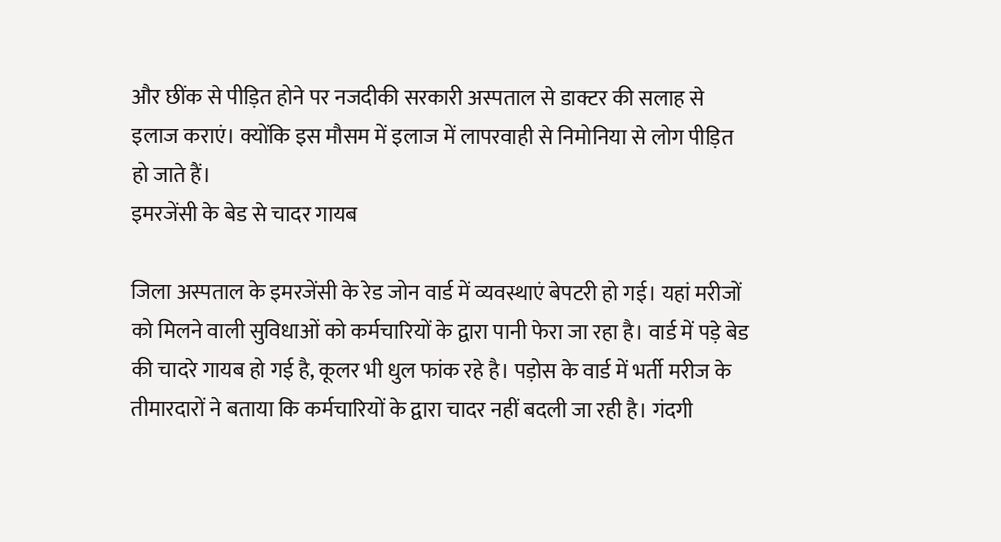और छींक से पीड़ित होने पर नजदीकी सरकारी अस्पताल से डाक्टर की सलाह से इलाज कराएं। क्योंकि इस मौसम में इलाज में लापरवाही से निमोनिया से लोग पीड़ित हो जाते हैं।
इमरजेंसी के बेड से चादर गायब

जिला अस्पताल के इमरजेंसी के रेड जोन वार्ड में व्यवस्थाएं बेपटरी हो गई। यहां मरीजों को मिलने वाली सुविधाओं को कर्मचारियों के द्वारा पानी फेरा जा रहा है। वार्ड में पड़े बेड की चादरे गायब हो गई है, कूलर भी धुल फांक रहे है। पड़ोस के वार्ड में भर्ती मरीज के तीमारदारों ने बताया कि कर्मचारियों के द्वारा चादर नहीं बदली जा रही है। गंदगी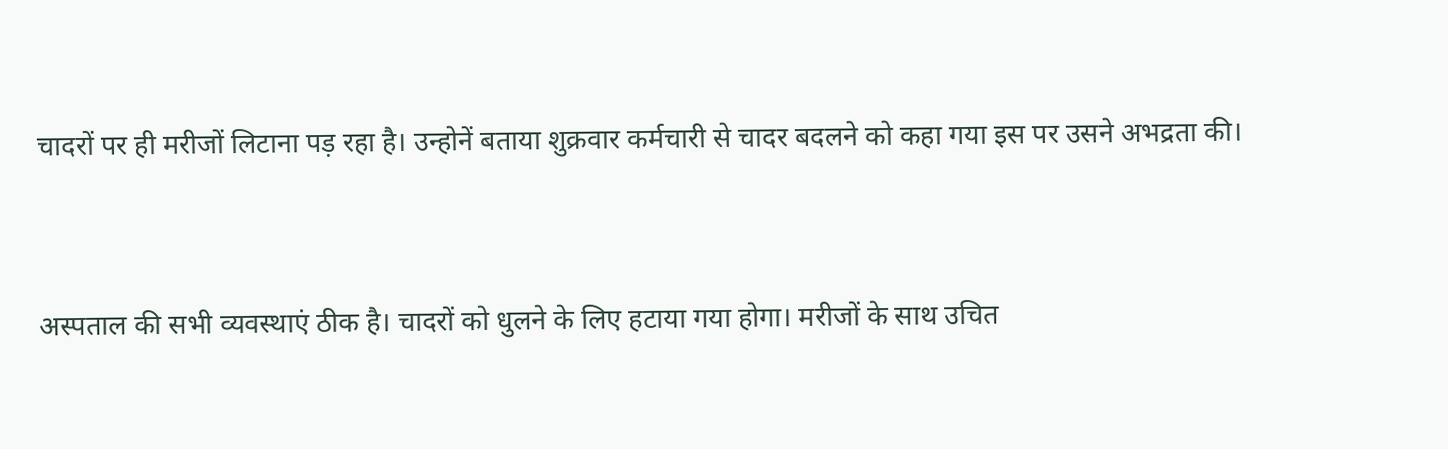चादरों पर ही मरीजों लिटाना पड़ रहा है। उन्होनें बताया शुक्रवार कर्मचारी से चादर बदलने को कहा गया इस पर उसने अभद्रता की।


अस्पताल की सभी व्यवस्थाएं ठीक है। चादरों को धुलने के लिए हटाया गया होगा। मरीजों के साथ उचित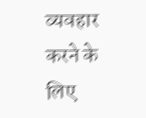व्यवहार करने के लिए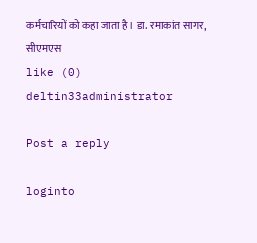कर्मचारियों को कहा जाता है। डा. रमाकांत सागर, सीएमएस
like (0)
deltin33administrator

Post a reply

loginto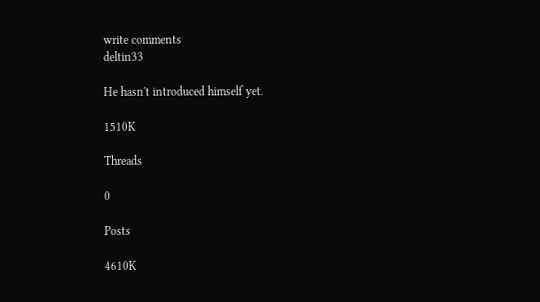write comments
deltin33

He hasn't introduced himself yet.

1510K

Threads

0

Posts

4610K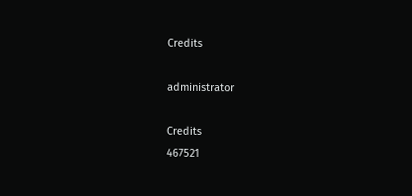Credits

administrator

Credits
467521